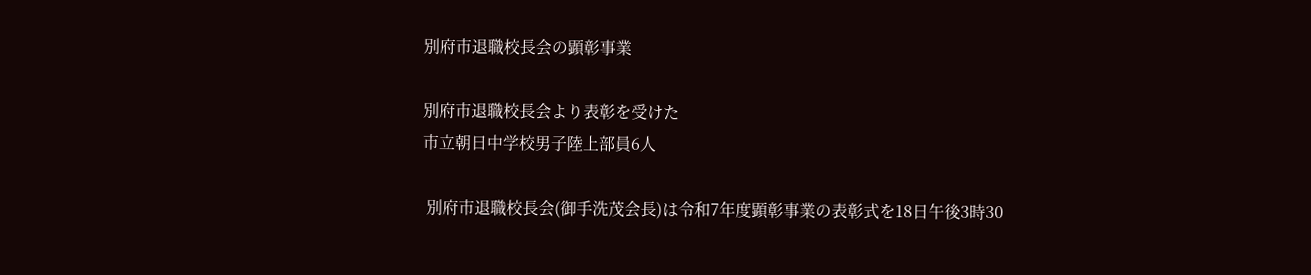別府市退職校長会の顕彰事業

別府市退職校長会より表彰を受けた
市立朝日中学校男子陸上部員6人

 別府市退職校長会(御手洗茂会長)は令和7年度顕彰事業の表彰式を18日午後3時30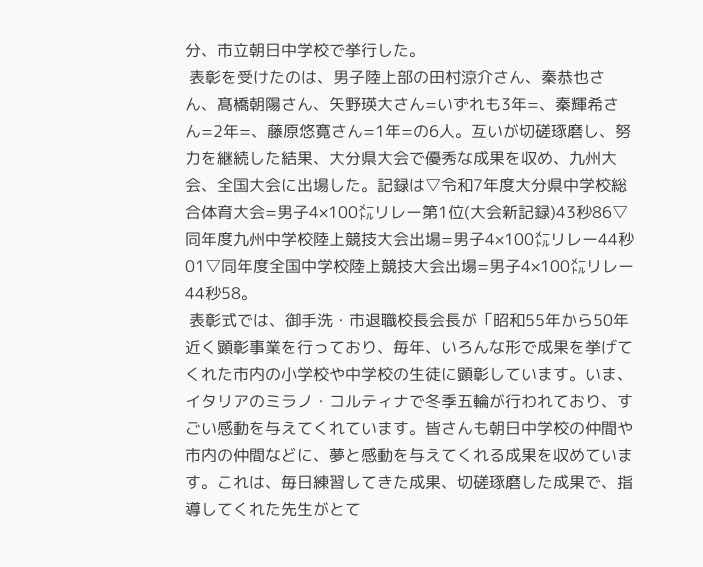分、市立朝日中学校で挙行した。
 表彰を受けたのは、男子陸上部の田村涼介さん、秦恭也さん、髙橋朝陽さん、矢野瑛大さん=いずれも3年=、秦輝希さん=2年=、藤原悠寛さん=1年=の6人。互いが切磋琢磨し、努力を継続した結果、大分県大会で優秀な成果を収め、九州大会、全国大会に出場した。記録は▽令和7年度大分県中学校総合体育大会=男子4×100㍍リレー第1位(大会新記録)43秒86▽同年度九州中学校陸上競技大会出場=男子4×100㍍リレー44秒01▽同年度全国中学校陸上競技大会出場=男子4×100㍍リレー44秒58。
 表彰式では、御手洗・市退職校長会長が「昭和55年から50年近く顕彰事業を行っており、毎年、いろんな形で成果を挙げてくれた市内の小学校や中学校の生徒に顕彰しています。いま、イタリアのミラノ・コルティナで冬季五輪が行われており、すごい感動を与えてくれています。皆さんも朝日中学校の仲間や市内の仲間などに、夢と感動を与えてくれる成果を収めています。これは、毎日練習してきた成果、切磋琢磨した成果で、指導してくれた先生がとて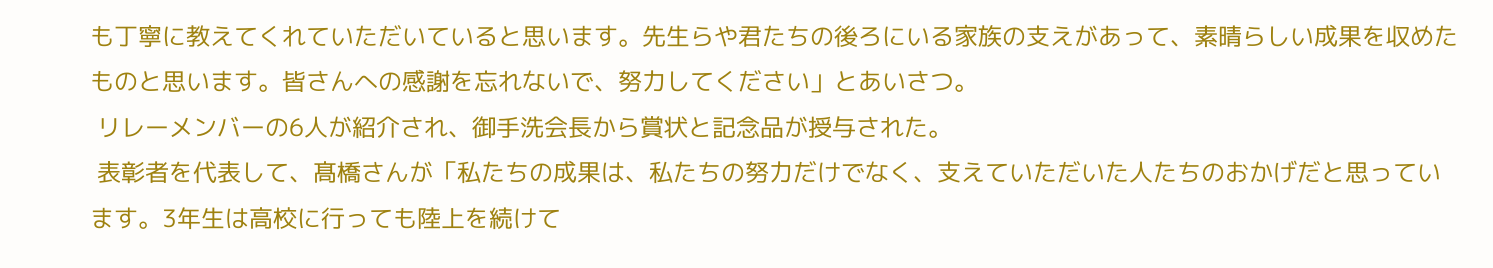も丁寧に教えてくれていただいていると思います。先生らや君たちの後ろにいる家族の支えがあって、素晴らしい成果を収めたものと思います。皆さんへの感謝を忘れないで、努力してください」とあいさつ。
 リレーメンバーの6人が紹介され、御手洗会長から賞状と記念品が授与された。
 表彰者を代表して、髙橋さんが「私たちの成果は、私たちの努力だけでなく、支えていただいた人たちのおかげだと思っています。3年生は高校に行っても陸上を続けて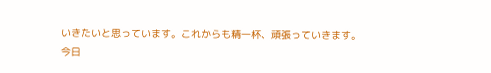いきたいと思っています。これからも精一杯、頑張っていきます。今日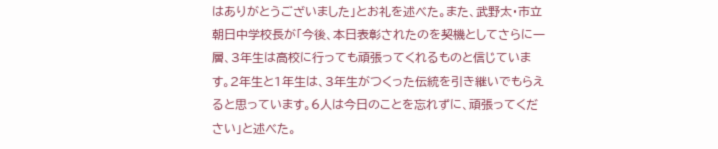はありがとうございました」とお礼を述べた。また、武野太・市立朝日中学校長が「今後、本日表彰されたのを契機としてさらに一層、3年生は高校に行っても頑張ってくれるものと信じています。2年生と1年生は、3年生がつくった伝統を引き継いでもらえると思っています。6人は今日のことを忘れずに、頑張ってください」と述べた。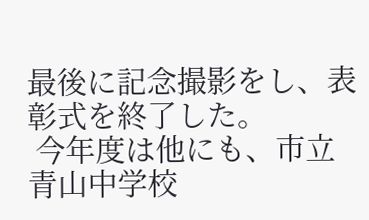最後に記念撮影をし、表彰式を終了した。
 今年度は他にも、市立青山中学校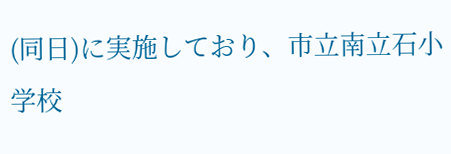(同日)に実施しており、市立南立石小学校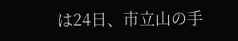は24日、市立山の手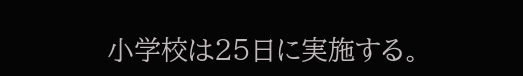小学校は25日に実施する。